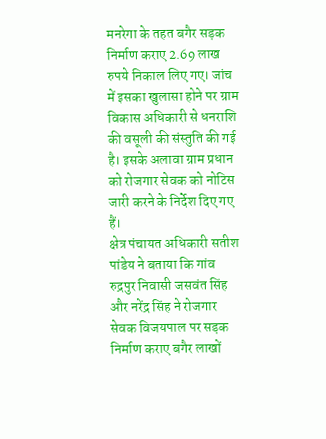मनरेगा के तहत बगैर सड़क निर्माण कराए 2.69 लाख रुपये निकाल लिए गए। जांच में इसका खुलासा होने पर ग्राम विकास अधिकारी से धनराशि की वसूली की संस्तुति की गई है। इसके अलावा ग्राम प्रधान को रोजगार सेवक को नोटिस जारी करने के निर्देश दिए गए हैं।
क्षेत्र पंचायत अधिकारी सतीश पांडेय ने बताया कि गांव रुद्रपुर निवासी जसवंत सिंह और नरेंद्र सिंह ने रोजगार सेवक विजयपाल पर सड़क निर्माण कराए बगैर लाखों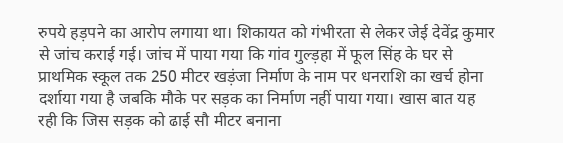रुपये हड़पने का आरोप लगाया था। शिकायत को गंभीरता से लेकर जेई देवेंद्र कुमार से जांच कराई गई। जांच में पाया गया कि गांव गुल्ड़हा में फूल सिंह के घर से प्राथमिक स्कूल तक 250 मीटर खड़ंजा निर्माण के नाम पर धनराशि का खर्च होना दर्शाया गया है जबकि मौके पर सड़क का निर्माण नहीं पाया गया। खास बात यह रही कि जिस सड़क को ढाई सौ मीटर बनाना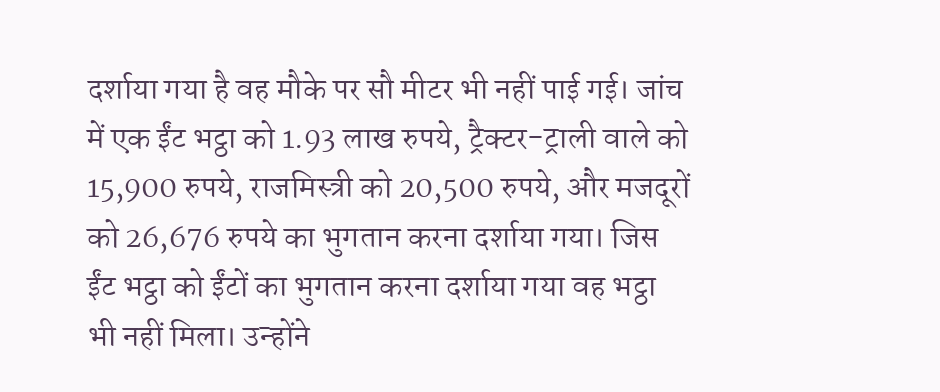दर्शाया गया है वह मौके पर सौ मीटर भी नहीं पाई गई। जांच में एक ईंट भट्ठा को 1.93 लाख रुपये, ट्रैक्टर-ट्राली वाले को 15,900 रुपये, राजमिस्त्री को 20,500 रुपये, और मजदूरों को 26,676 रुपये का भुगतान करना दर्शाया गया। जिस ईंट भट्ठा को ईंटों का भुगतान करना दर्शाया गया वह भट्ठा भी नहीं मिला। उन्होंने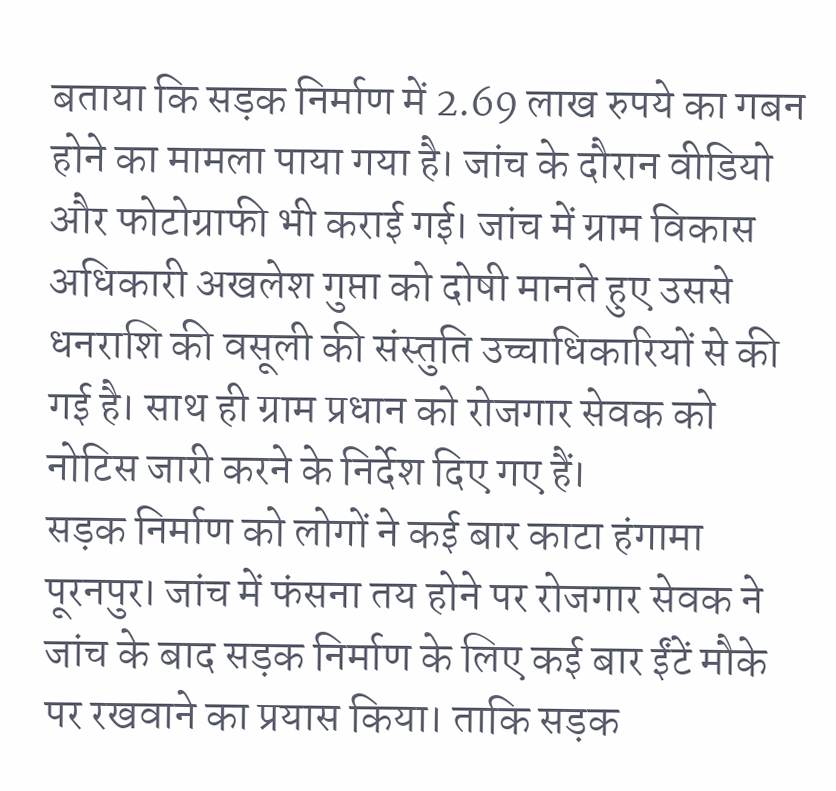बताया कि सड़क निर्माण में 2.69 लाख रुपये का गबन होने का मामला पाया गया है। जांच के दौरान वीडियो और फोटोग्राफी भी कराई गई। जांच में ग्राम विकास अधिकारी अखलेश गुप्ता को दोषी मानते हुए उससे धनराशि की वसूली की संस्तुति उच्चाधिकारियों से की गई है। साथ ही ग्राम प्रधान को रोजगार सेवक को नोटिस जारी करने के निर्देश दिए गए हैं।
सड़क निर्माण को लोगों ने कई बार काटा हंगामा
पूरनपुर। जांच में फंसना तय होने पर रोजगार सेवक ने जांच के बाद सड़क निर्माण के लिए कई बार ईंटें मौके पर रखवाने का प्रयास किया। ताकि सड़क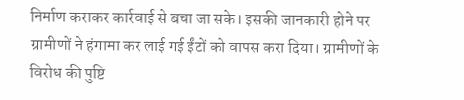निर्माण कराकर कार्रवाई से बचा जा सके। इसकी जानकारी होने पर ग्रामीणों ने हंगामा कर लाई गई ईंटों को वापस करा दिया। ग्रामीणों के विरोध की पुष्टि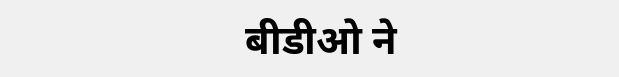बीडीओ ने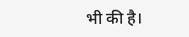भी की है।